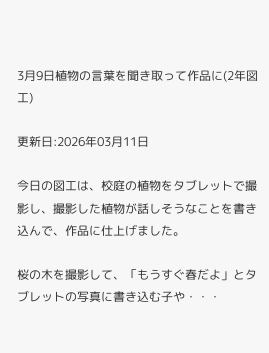3月9日植物の言葉を聞き取って作品に(2年図工)

更新日:2026年03月11日

今日の図工は、校庭の植物をタブレットで撮影し、撮影した植物が話しそうなことを書き込んで、作品に仕上げました。

桜の木を撮影して、「もうすぐ春だよ」とタブレットの写真に書き込む子や・・・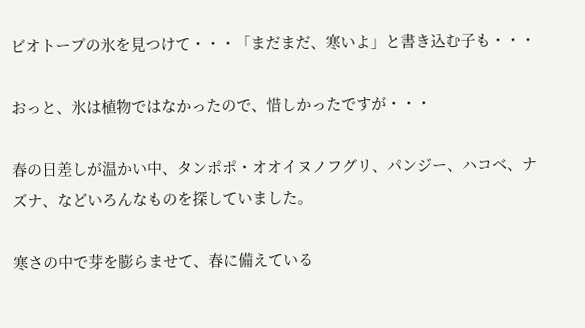ビオトープの氷を見つけて・・・「まだまだ、寒いよ」と書き込む子も・・・

おっと、氷は植物ではなかったので、惜しかったですが・・・

春の日差しが温かい中、タンポポ・オオイヌノフグリ、パンジー、ハコベ、ナズナ、などいろんなものを探していました。

寒さの中で芽を膨らませて、春に備えている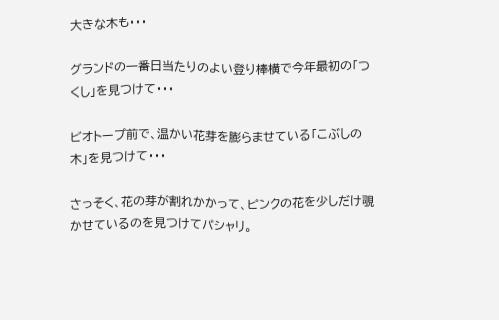大きな木も・・・

グランドの一番日当たりのよい登り棒横で今年最初の「つくし」を見つけて・・・

ビオトープ前で、温かい花芽を膨らませている「こぶしの木」を見つけて・・・

さっそく、花の芽が割れかかって、ピンクの花を少しだけ覗かせているのを見つけてパシャリ。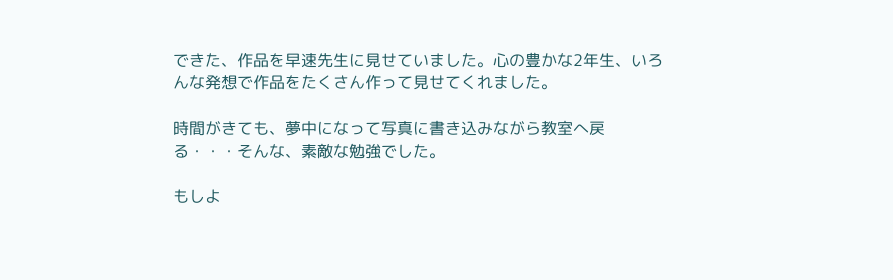できた、作品を早速先生に見せていました。心の豊かな2年生、いろんな発想で作品をたくさん作って見せてくれました。

時間がきても、夢中になって写真に書き込みながら教室へ戻る・・・そんな、素敵な勉強でした。

もしよ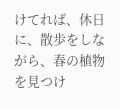けてれば、休日に、散歩をしながら、春の植物を見つけ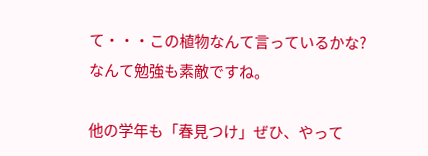て・・・この植物なんて言っているかな?なんて勉強も素敵ですね。

他の学年も「春見つけ」ぜひ、やって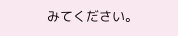みてください。